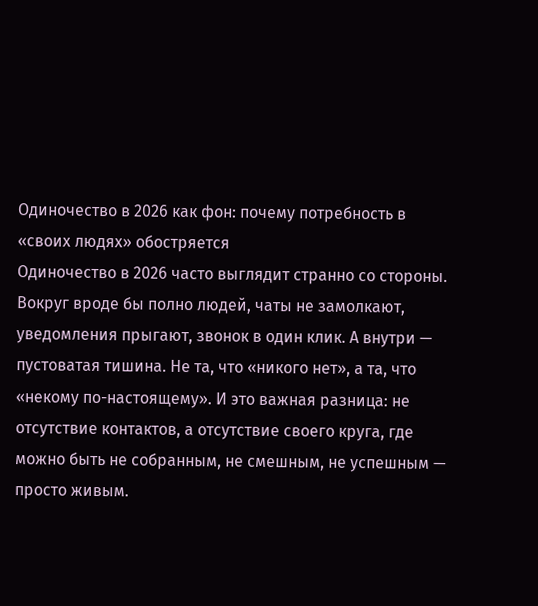Одиночество в 2026 как фон: почему потребность в «своих людях» обостряется
Одиночество в 2026 часто выглядит странно со стороны. Вокруг вроде бы полно людей, чаты не замолкают, уведомления прыгают, звонок в один клик. А внутри — пустоватая тишина. Не та, что «никого нет», а та, что «некому по-настоящему». И это важная разница: не отсутствие контактов, а отсутствие своего круга, где можно быть не собранным, не смешным, не успешным — просто живым.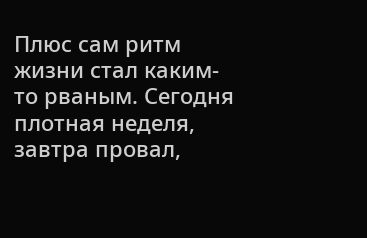Плюс сам ритм жизни стал каким-то рваным. Сегодня плотная неделя, завтра провал,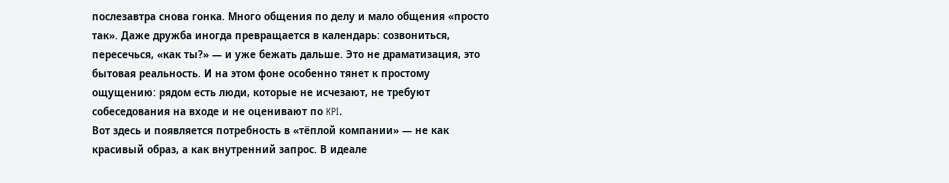послезавтра снова гонка. Много общения по делу и мало общения «просто так». Даже дружба иногда превращается в календарь: созвониться, пересечься, «как ты?» — и уже бежать дальше. Это не драматизация, это бытовая реальность. И на этом фоне особенно тянет к простому ощущению: рядом есть люди, которые не исчезают, не требуют собеседования на входе и не оценивают по KPI.
Вот здесь и появляется потребность в «тёплой компании» — не как красивый образ, а как внутренний запрос. В идеале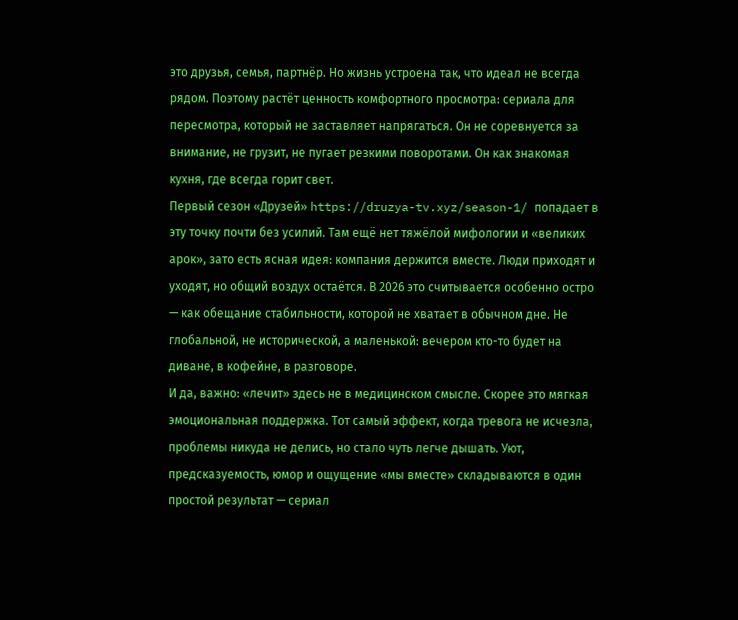это друзья, семья, партнёр. Но жизнь устроена так, что идеал не всегда рядом. Поэтому растёт ценность комфортного просмотра: сериала для пересмотра, который не заставляет напрягаться. Он не соревнуется за внимание, не грузит, не пугает резкими поворотами. Он как знакомая кухня, где всегда горит свет.
Первый сезон «Друзей» https://druzya-tv.xyz/season-1/ попадает в эту точку почти без усилий. Там ещё нет тяжёлой мифологии и «великих арок», зато есть ясная идея: компания держится вместе. Люди приходят и уходят, но общий воздух остаётся. В 2026 это считывается особенно остро — как обещание стабильности, которой не хватает в обычном дне. Не глобальной, не исторической, а маленькой: вечером кто-то будет на диване, в кофейне, в разговоре.
И да, важно: «лечит» здесь не в медицинском смысле. Скорее это мягкая эмоциональная поддержка. Тот самый эффект, когда тревога не исчезла, проблемы никуда не делись, но стало чуть легче дышать. Уют, предсказуемость, юмор и ощущение «мы вместе» складываются в один простой результат — сериал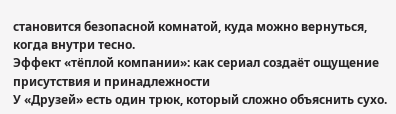становится безопасной комнатой, куда можно вернуться, когда внутри тесно.
Эффект «тёплой компании»: как сериал создаёт ощущение присутствия и принадлежности
У «Друзей» есть один трюк, который сложно объяснить сухо.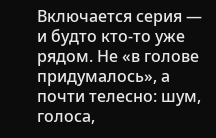Включается серия — и будто кто-то уже рядом. Не «в голове придумалось», а почти телесно: шум, голоса,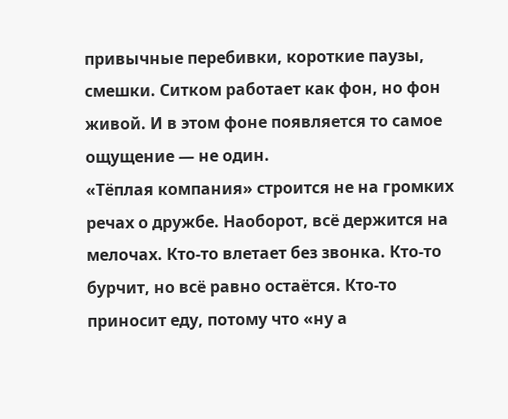привычные перебивки, короткие паузы, смешки. Ситком работает как фон, но фон живой. И в этом фоне появляется то самое ощущение — не один.
«Тёплая компания» строится не на громких речах о дружбе. Наоборот, всё держится на мелочах. Кто-то влетает без звонка. Кто-то бурчит, но всё равно остаётся. Кто-то приносит еду, потому что «ну а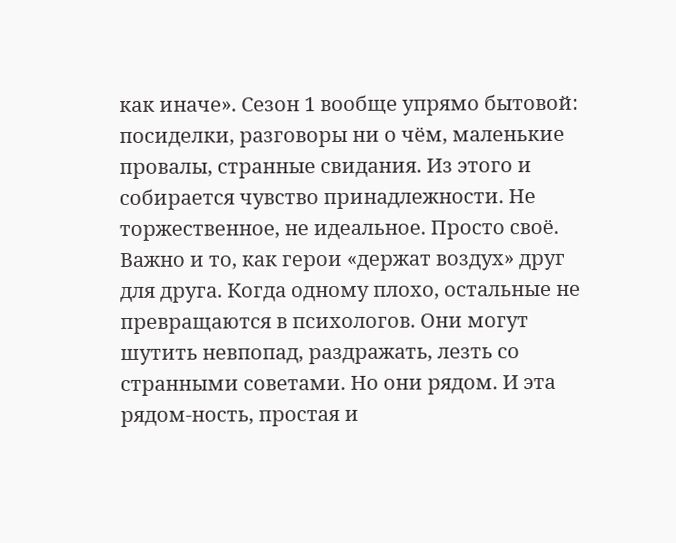как иначе». Сезон 1 вообще упрямо бытовой: посиделки, разговоры ни о чём, маленькие провалы, странные свидания. Из этого и собирается чувство принадлежности. Не торжественное, не идеальное. Просто своё.
Важно и то, как герои «держат воздух» друг для друга. Когда одному плохо, остальные не превращаются в психологов. Они могут шутить невпопад, раздражать, лезть со странными советами. Но они рядом. И эта рядом-ность, простая и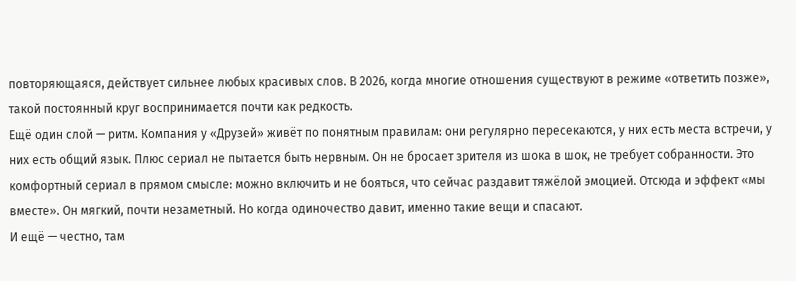повторяющаяся, действует сильнее любых красивых слов. В 2026, когда многие отношения существуют в режиме «ответить позже», такой постоянный круг воспринимается почти как редкость.
Ещё один слой — ритм. Компания у «Друзей» живёт по понятным правилам: они регулярно пересекаются, у них есть места встречи, у них есть общий язык. Плюс сериал не пытается быть нервным. Он не бросает зрителя из шока в шок, не требует собранности. Это комфортный сериал в прямом смысле: можно включить и не бояться, что сейчас раздавит тяжёлой эмоцией. Отсюда и эффект «мы вместе». Он мягкий, почти незаметный. Но когда одиночество давит, именно такие вещи и спасают.
И ещё — честно, там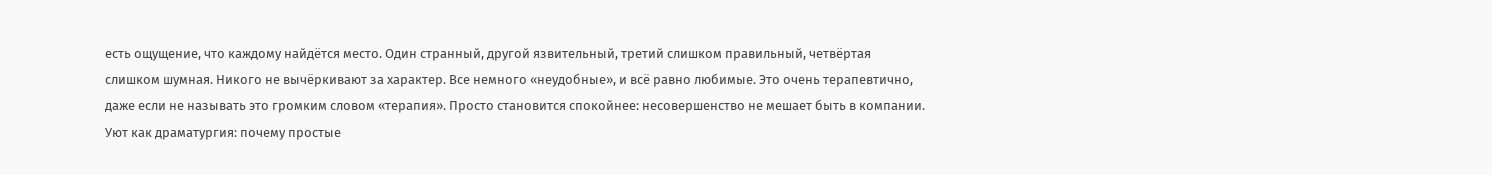есть ощущение, что каждому найдётся место. Один странный, другой язвительный, третий слишком правильный, четвёртая слишком шумная. Никого не вычёркивают за характер. Все немного «неудобные», и всё равно любимые. Это очень терапевтично, даже если не называть это громким словом «терапия». Просто становится спокойнее: несовершенство не мешает быть в компании.
Уют как драматургия: почему простые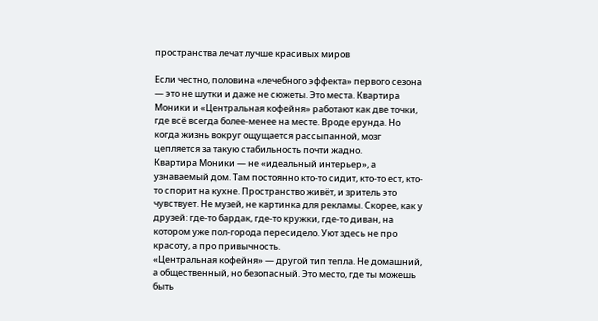пространства лечат лучше красивых миров

Если честно, половина «лечебного эффекта» первого сезона — это не шутки и даже не сюжеты. Это места. Квартира Моники и «Центральная кофейня» работают как две точки, где всё всегда более-менее на месте. Вроде ерунда. Но когда жизнь вокруг ощущается рассыпанной, мозг цепляется за такую стабильность почти жадно.
Квартира Моники — не «идеальный интерьер», а узнаваемый дом. Там постоянно кто-то сидит, кто-то ест, кто-то спорит на кухне. Пространство живёт, и зритель это чувствует. Не музей, не картинка для рекламы. Скорее, как у друзей: где-то бардак, где-то кружки, где-то диван, на котором уже пол-города пересидело. Уют здесь не про красоту, а про привычность.
«Центральная кофейня» — другой тип тепла. Не домашний, а общественный, но безопасный. Это место, где ты можешь быть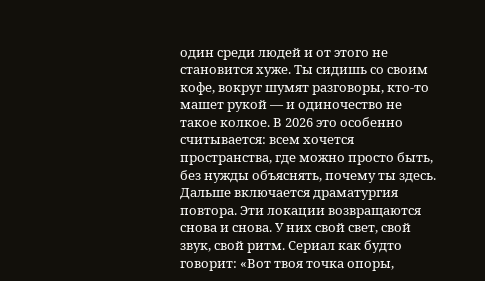один среди людей и от этого не становится хуже. Ты сидишь со своим кофе, вокруг шумят разговоры, кто-то машет рукой — и одиночество не такое колкое. В 2026 это особенно считывается: всем хочется пространства, где можно просто быть, без нужды объяснять, почему ты здесь.
Дальше включается драматургия повтора. Эти локации возвращаются снова и снова. У них свой свет, свой звук, свой ритм. Сериал как будто говорит: «Вот твоя точка опоры,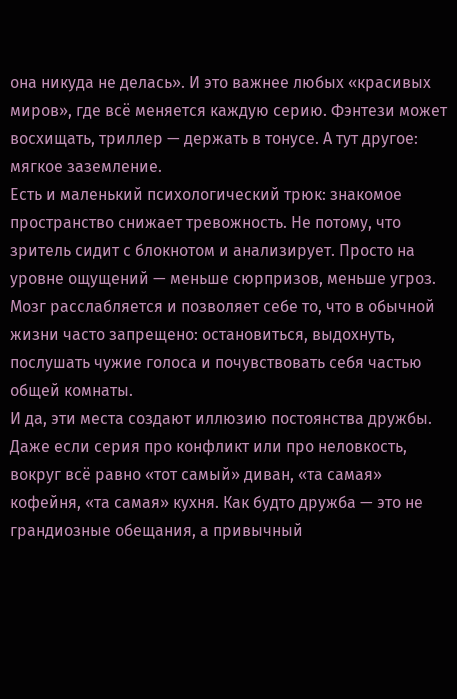она никуда не делась». И это важнее любых «красивых миров», где всё меняется каждую серию. Фэнтези может восхищать, триллер — держать в тонусе. А тут другое: мягкое заземление.
Есть и маленький психологический трюк: знакомое пространство снижает тревожность. Не потому, что зритель сидит с блокнотом и анализирует. Просто на уровне ощущений — меньше сюрпризов, меньше угроз. Мозг расслабляется и позволяет себе то, что в обычной жизни часто запрещено: остановиться, выдохнуть, послушать чужие голоса и почувствовать себя частью общей комнаты.
И да, эти места создают иллюзию постоянства дружбы. Даже если серия про конфликт или про неловкость, вокруг всё равно «тот самый» диван, «та самая» кофейня, «та самая» кухня. Как будто дружба — это не грандиозные обещания, а привычный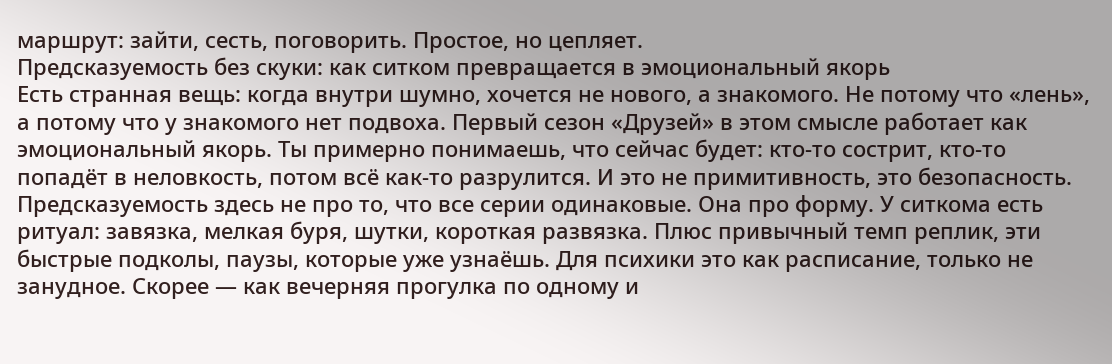маршрут: зайти, сесть, поговорить. Простое, но цепляет.
Предсказуемость без скуки: как ситком превращается в эмоциональный якорь
Есть странная вещь: когда внутри шумно, хочется не нового, а знакомого. Не потому что «лень», а потому что у знакомого нет подвоха. Первый сезон «Друзей» в этом смысле работает как эмоциональный якорь. Ты примерно понимаешь, что сейчас будет: кто-то сострит, кто-то попадёт в неловкость, потом всё как-то разрулится. И это не примитивность, это безопасность.
Предсказуемость здесь не про то, что все серии одинаковые. Она про форму. У ситкома есть ритуал: завязка, мелкая буря, шутки, короткая развязка. Плюс привычный темп реплик, эти быстрые подколы, паузы, которые уже узнаёшь. Для психики это как расписание, только не занудное. Скорее — как вечерняя прогулка по одному и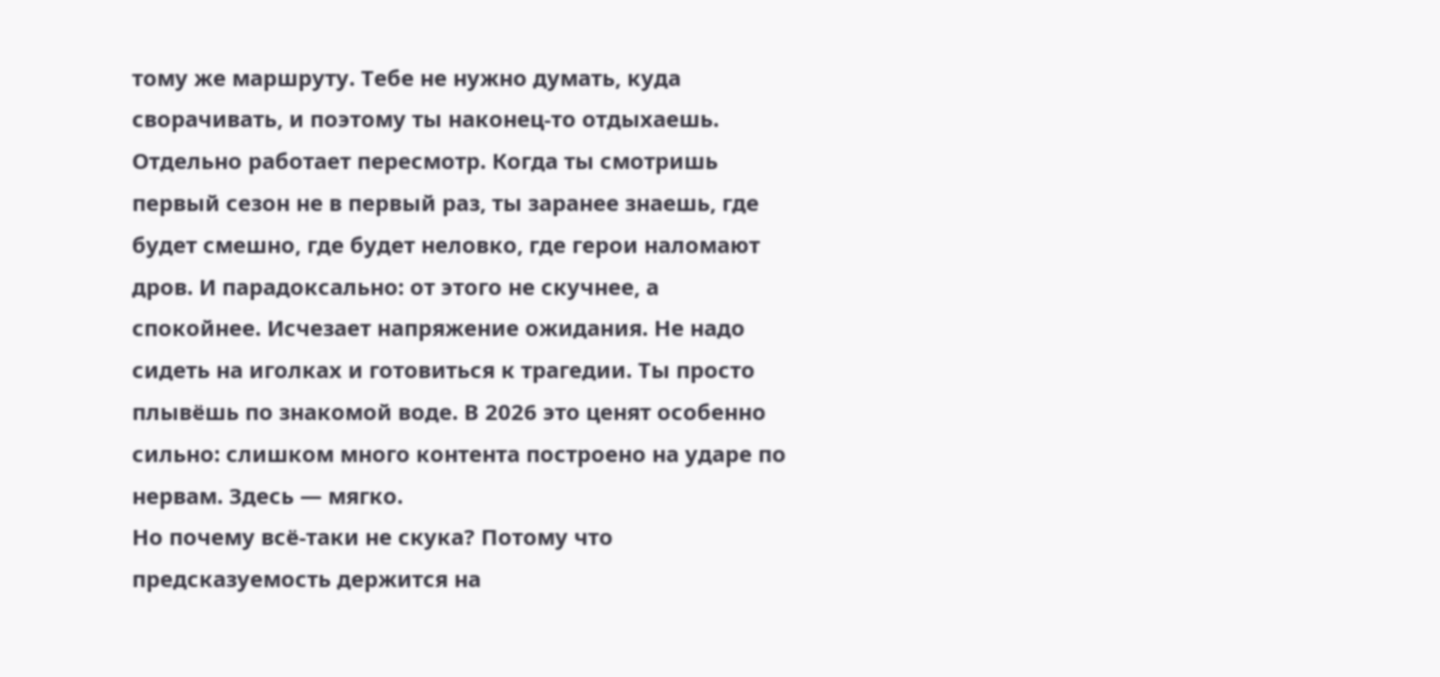тому же маршруту. Тебе не нужно думать, куда сворачивать, и поэтому ты наконец-то отдыхаешь.
Отдельно работает пересмотр. Когда ты смотришь первый сезон не в первый раз, ты заранее знаешь, где будет смешно, где будет неловко, где герои наломают дров. И парадоксально: от этого не скучнее, а спокойнее. Исчезает напряжение ожидания. Не надо сидеть на иголках и готовиться к трагедии. Ты просто плывёшь по знакомой воде. В 2026 это ценят особенно сильно: слишком много контента построено на ударе по нервам. Здесь — мягко.
Но почему всё-таки не скука? Потому что предсказуемость держится на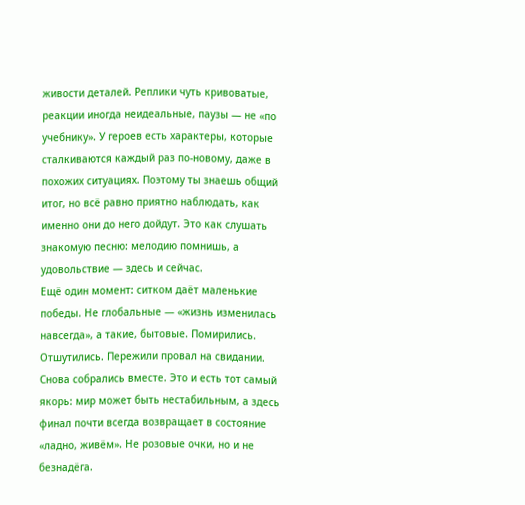живости деталей. Реплики чуть кривоватые, реакции иногда неидеальные, паузы — не «по учебнику». У героев есть характеры, которые сталкиваются каждый раз по-новому, даже в похожих ситуациях. Поэтому ты знаешь общий итог, но всё равно приятно наблюдать, как именно они до него дойдут. Это как слушать знакомую песню: мелодию помнишь, а удовольствие — здесь и сейчас.
Ещё один момент: ситком даёт маленькие победы. Не глобальные — «жизнь изменилась навсегда», а такие, бытовые. Помирились. Отшутились. Пережили провал на свидании. Снова собрались вместе. Это и есть тот самый якорь: мир может быть нестабильным, а здесь финал почти всегда возвращает в состояние «ладно, живём». Не розовые очки, но и не безнадёга.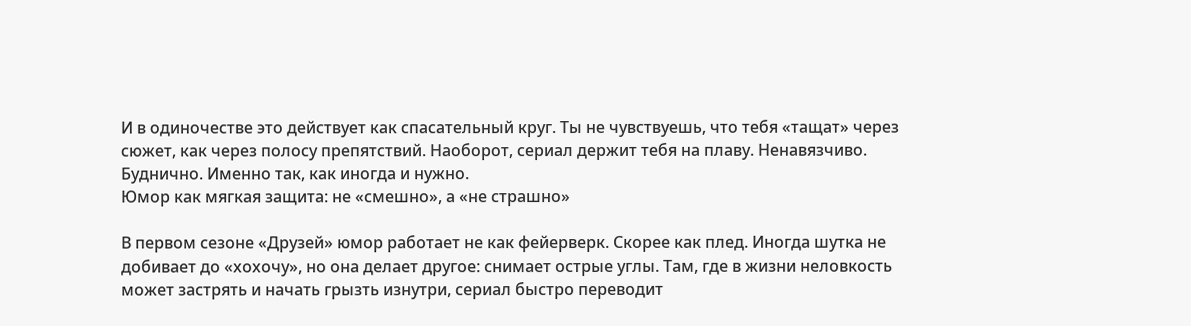И в одиночестве это действует как спасательный круг. Ты не чувствуешь, что тебя «тащат» через сюжет, как через полосу препятствий. Наоборот, сериал держит тебя на плаву. Ненавязчиво. Буднично. Именно так, как иногда и нужно.
Юмор как мягкая защита: не «смешно», а «не страшно»

В первом сезоне «Друзей» юмор работает не как фейерверк. Скорее как плед. Иногда шутка не добивает до «хохочу», но она делает другое: снимает острые углы. Там, где в жизни неловкость может застрять и начать грызть изнутри, сериал быстро переводит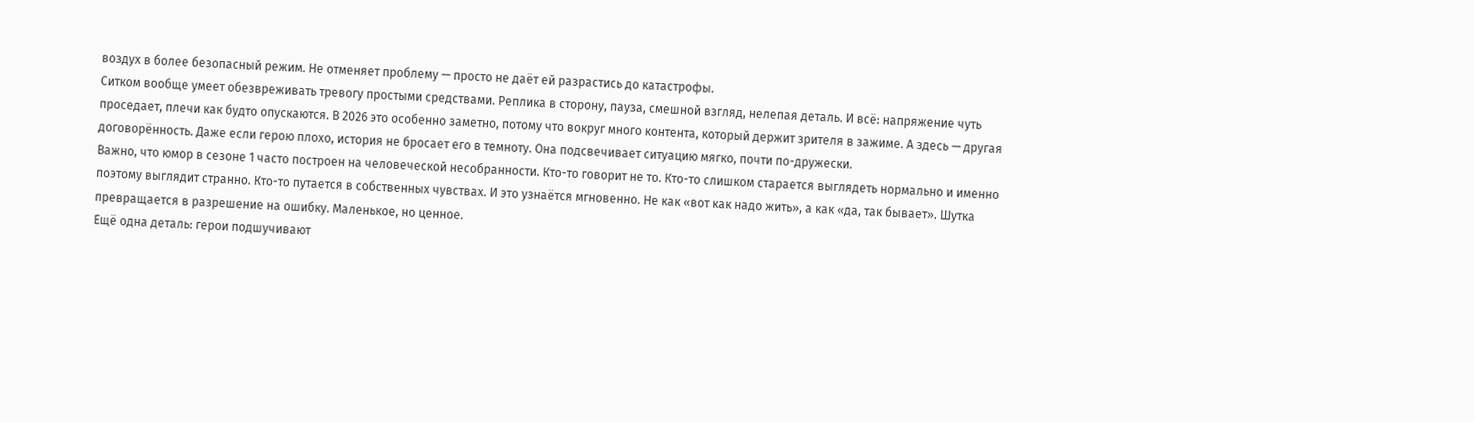воздух в более безопасный режим. Не отменяет проблему — просто не даёт ей разрастись до катастрофы.
Ситком вообще умеет обезвреживать тревогу простыми средствами. Реплика в сторону, пауза, смешной взгляд, нелепая деталь. И всё: напряжение чуть проседает, плечи как будто опускаются. В 2026 это особенно заметно, потому что вокруг много контента, который держит зрителя в зажиме. А здесь — другая договорённость. Даже если герою плохо, история не бросает его в темноту. Она подсвечивает ситуацию мягко, почти по-дружески.
Важно, что юмор в сезоне 1 часто построен на человеческой несобранности. Кто-то говорит не то. Кто-то слишком старается выглядеть нормально и именно поэтому выглядит странно. Кто-то путается в собственных чувствах. И это узнаётся мгновенно. Не как «вот как надо жить», а как «да, так бывает». Шутка превращается в разрешение на ошибку. Маленькое, но ценное.
Ещё одна деталь: герои подшучивают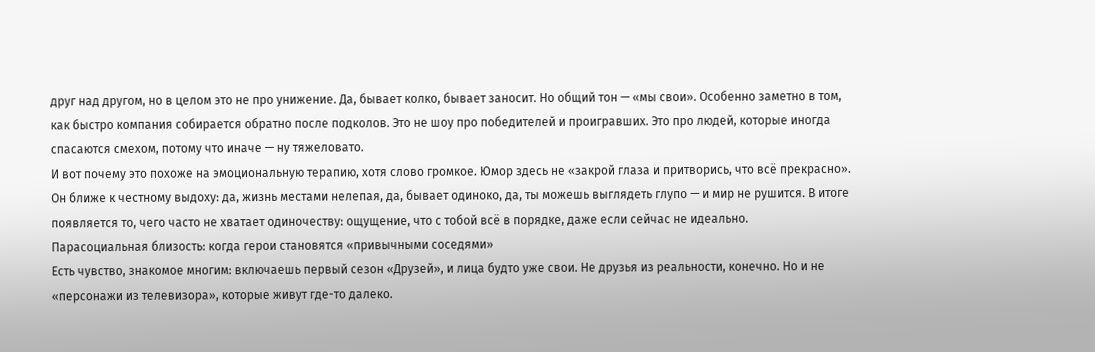друг над другом, но в целом это не про унижение. Да, бывает колко, бывает заносит. Но общий тон — «мы свои». Особенно заметно в том, как быстро компания собирается обратно после подколов. Это не шоу про победителей и проигравших. Это про людей, которые иногда спасаются смехом, потому что иначе — ну тяжеловато.
И вот почему это похоже на эмоциональную терапию, хотя слово громкое. Юмор здесь не «закрой глаза и притворись, что всё прекрасно». Он ближе к честному выдоху: да, жизнь местами нелепая, да, бывает одиноко, да, ты можешь выглядеть глупо — и мир не рушится. В итоге появляется то, чего часто не хватает одиночеству: ощущение, что с тобой всё в порядке, даже если сейчас не идеально.
Парасоциальная близость: когда герои становятся «привычными соседями»
Есть чувство, знакомое многим: включаешь первый сезон «Друзей», и лица будто уже свои. Не друзья из реальности, конечно. Но и не «персонажи из телевизора», которые живут где-то далеко.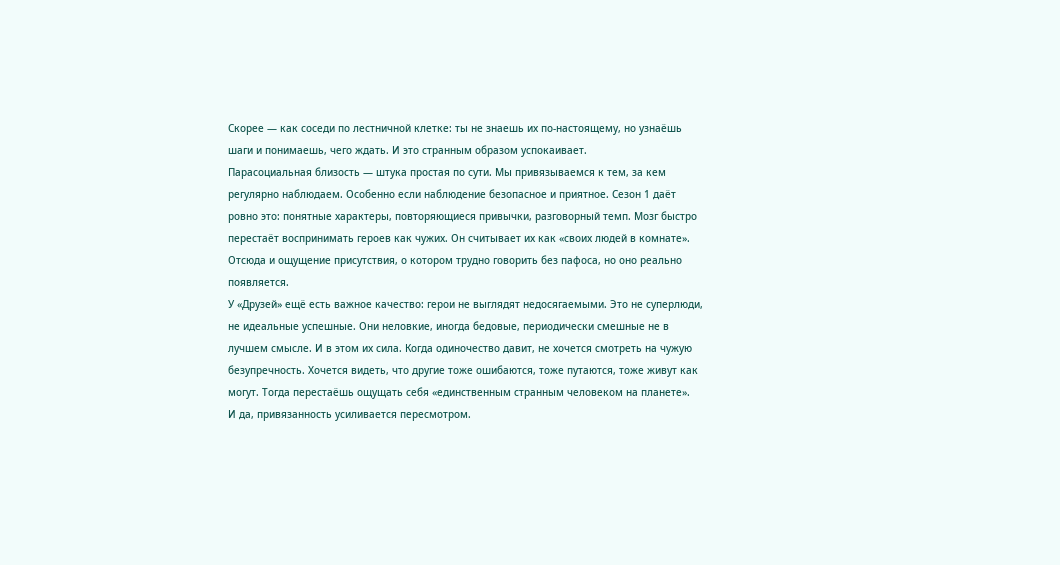Скорее — как соседи по лестничной клетке: ты не знаешь их по-настоящему, но узнаёшь шаги и понимаешь, чего ждать. И это странным образом успокаивает.
Парасоциальная близость — штука простая по сути. Мы привязываемся к тем, за кем регулярно наблюдаем. Особенно если наблюдение безопасное и приятное. Сезон 1 даёт ровно это: понятные характеры, повторяющиеся привычки, разговорный темп. Мозг быстро перестаёт воспринимать героев как чужих. Он считывает их как «своих людей в комнате». Отсюда и ощущение присутствия, о котором трудно говорить без пафоса, но оно реально появляется.
У «Друзей» ещё есть важное качество: герои не выглядят недосягаемыми. Это не суперлюди, не идеальные успешные. Они неловкие, иногда бедовые, периодически смешные не в лучшем смысле. И в этом их сила. Когда одиночество давит, не хочется смотреть на чужую безупречность. Хочется видеть, что другие тоже ошибаются, тоже путаются, тоже живут как могут. Тогда перестаёшь ощущать себя «единственным странным человеком на планете».
И да, привязанность усиливается пересмотром.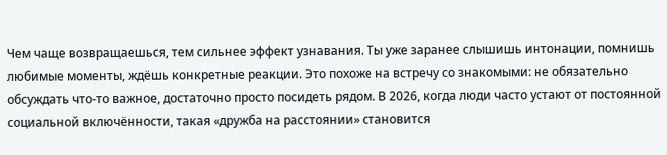Чем чаще возвращаешься, тем сильнее эффект узнавания. Ты уже заранее слышишь интонации, помнишь любимые моменты, ждёшь конкретные реакции. Это похоже на встречу со знакомыми: не обязательно обсуждать что-то важное, достаточно просто посидеть рядом. В 2026, когда люди часто устают от постоянной социальной включённости, такая «дружба на расстоянии» становится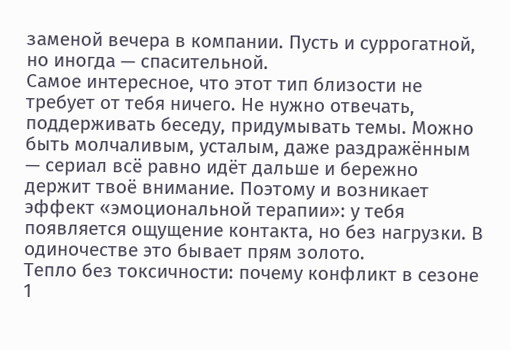заменой вечера в компании. Пусть и суррогатной, но иногда — спасительной.
Самое интересное, что этот тип близости не требует от тебя ничего. Не нужно отвечать, поддерживать беседу, придумывать темы. Можно быть молчаливым, усталым, даже раздражённым — сериал всё равно идёт дальше и бережно держит твоё внимание. Поэтому и возникает эффект «эмоциональной терапии»: у тебя появляется ощущение контакта, но без нагрузки. В одиночестве это бывает прям золото.
Тепло без токсичности: почему конфликт в сезоне 1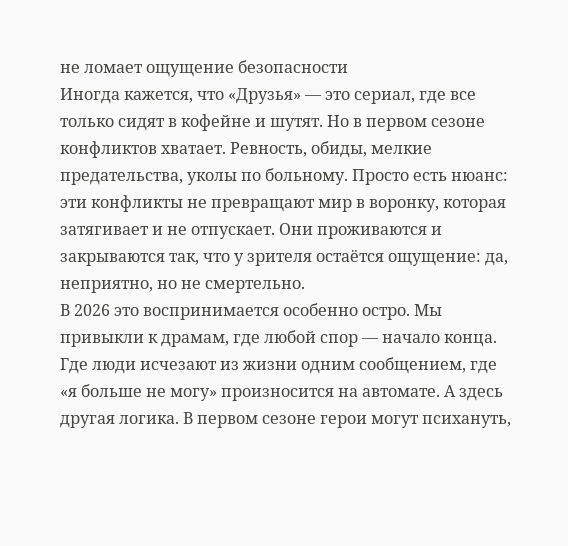не ломает ощущение безопасности
Иногда кажется, что «Друзья» — это сериал, где все только сидят в кофейне и шутят. Но в первом сезоне конфликтов хватает. Ревность, обиды, мелкие предательства, уколы по больному. Просто есть нюанс: эти конфликты не превращают мир в воронку, которая затягивает и не отпускает. Они проживаются и закрываются так, что у зрителя остаётся ощущение: да, неприятно, но не смертельно.
В 2026 это воспринимается особенно остро. Мы привыкли к драмам, где любой спор — начало конца. Где люди исчезают из жизни одним сообщением, где «я больше не могу» произносится на автомате. А здесь другая логика. В первом сезоне герои могут психануть,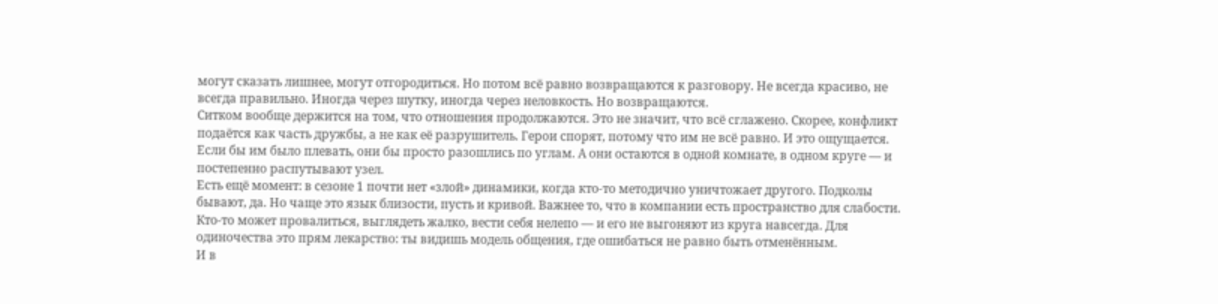могут сказать лишнее, могут отгородиться. Но потом всё равно возвращаются к разговору. Не всегда красиво, не всегда правильно. Иногда через шутку, иногда через неловкость. Но возвращаются.
Ситком вообще держится на том, что отношения продолжаются. Это не значит, что всё сглажено. Скорее, конфликт подаётся как часть дружбы, а не как её разрушитель. Герои спорят, потому что им не всё равно. И это ощущается. Если бы им было плевать, они бы просто разошлись по углам. А они остаются в одной комнате, в одном круге — и постепенно распутывают узел.
Есть ещё момент: в сезоне 1 почти нет «злой» динамики, когда кто-то методично уничтожает другого. Подколы бывают, да. Но чаще это язык близости, пусть и кривой. Важнее то, что в компании есть пространство для слабости. Кто-то может провалиться, выглядеть жалко, вести себя нелепо — и его не выгоняют из круга навсегда. Для одиночества это прям лекарство: ты видишь модель общения, где ошибаться не равно быть отменённым.
И в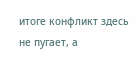итоге конфликт здесь не пугает, а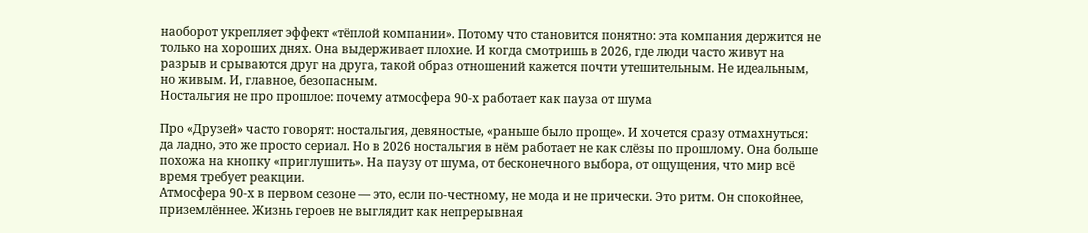наоборот укрепляет эффект «тёплой компании». Потому что становится понятно: эта компания держится не только на хороших днях. Она выдерживает плохие. И когда смотришь в 2026, где люди часто живут на разрыв и срываются друг на друга, такой образ отношений кажется почти утешительным. Не идеальным, но живым. И, главное, безопасным.
Ностальгия не про прошлое: почему атмосфера 90-х работает как пауза от шума

Про «Друзей» часто говорят: ностальгия, девяностые, «раньше было проще». И хочется сразу отмахнуться: да ладно, это же просто сериал. Но в 2026 ностальгия в нём работает не как слёзы по прошлому. Она больше похожа на кнопку «приглушить». На паузу от шума, от бесконечного выбора, от ощущения, что мир всё время требует реакции.
Атмосфера 90-х в первом сезоне — это, если по-честному, не мода и не прически. Это ритм. Он спокойнее, приземлённее. Жизнь героев не выглядит как непрерывная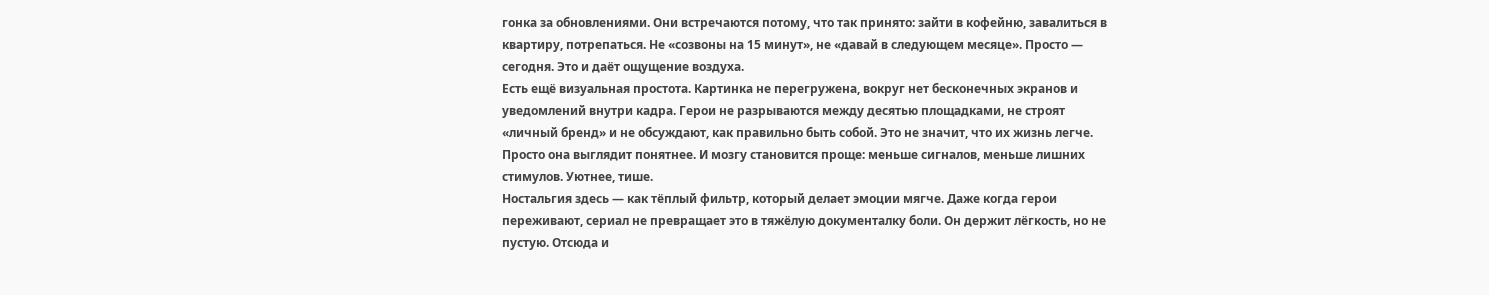гонка за обновлениями. Они встречаются потому, что так принято: зайти в кофейню, завалиться в квартиру, потрепаться. Не «созвоны на 15 минут», не «давай в следующем месяце». Просто — сегодня. Это и даёт ощущение воздуха.
Есть ещё визуальная простота. Картинка не перегружена, вокруг нет бесконечных экранов и уведомлений внутри кадра. Герои не разрываются между десятью площадками, не строят «личный бренд» и не обсуждают, как правильно быть собой. Это не значит, что их жизнь легче. Просто она выглядит понятнее. И мозгу становится проще: меньше сигналов, меньше лишних стимулов. Уютнее, тише.
Ностальгия здесь — как тёплый фильтр, который делает эмоции мягче. Даже когда герои переживают, сериал не превращает это в тяжёлую документалку боли. Он держит лёгкость, но не пустую. Отсюда и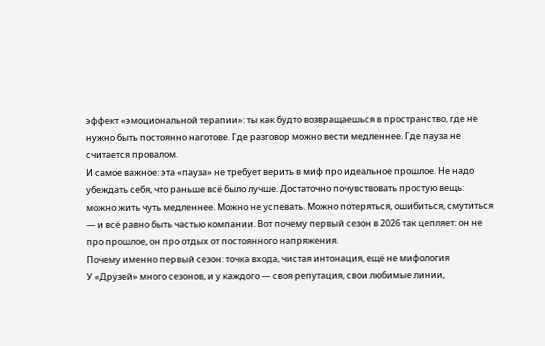эффект «эмоциональной терапии»: ты как будто возвращаешься в пространство, где не нужно быть постоянно наготове. Где разговор можно вести медленнее. Где пауза не считается провалом.
И самое важное: эта «пауза» не требует верить в миф про идеальное прошлое. Не надо убеждать себя, что раньше всё было лучше. Достаточно почувствовать простую вещь: можно жить чуть медленнее. Можно не успевать. Можно потеряться, ошибиться, смутиться — и всё равно быть частью компании. Вот почему первый сезон в 2026 так цепляет: он не про прошлое, он про отдых от постоянного напряжения.
Почему именно первый сезон: точка входа, чистая интонация, ещё не мифология
У «Друзей» много сезонов, и у каждого — своя репутация, свои любимые линии,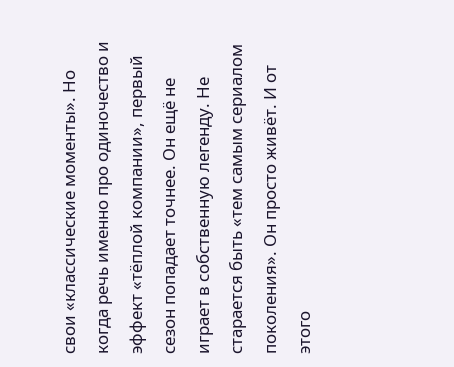свои «классические моменты». Но когда речь именно про одиночество и эффект «тёплой компании», первый сезон попадает точнее. Он ещё не играет в собственную легенду. Не старается быть «тем самым сериалом поколения». Он просто живёт. И от этого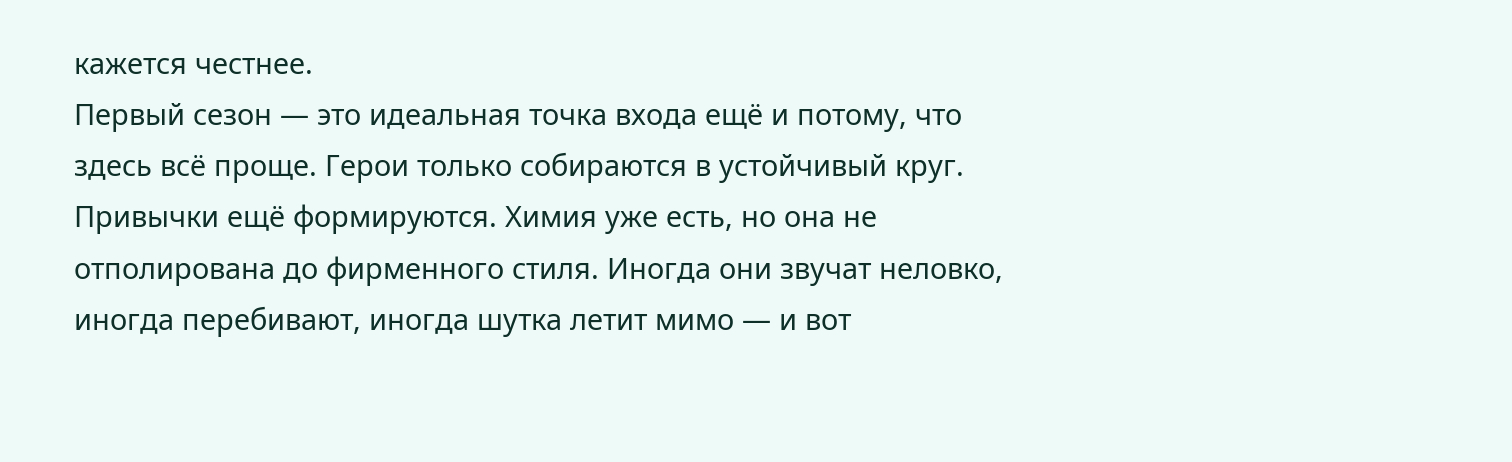кажется честнее.
Первый сезон — это идеальная точка входа ещё и потому, что здесь всё проще. Герои только собираются в устойчивый круг. Привычки ещё формируются. Химия уже есть, но она не отполирована до фирменного стиля. Иногда они звучат неловко, иногда перебивают, иногда шутка летит мимо — и вот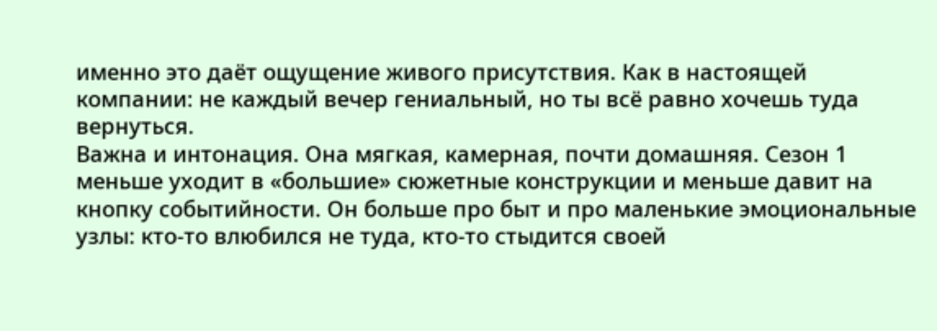именно это даёт ощущение живого присутствия. Как в настоящей компании: не каждый вечер гениальный, но ты всё равно хочешь туда вернуться.
Важна и интонация. Она мягкая, камерная, почти домашняя. Сезон 1 меньше уходит в «большие» сюжетные конструкции и меньше давит на кнопку событийности. Он больше про быт и про маленькие эмоциональные узлы: кто-то влюбился не туда, кто-то стыдится своей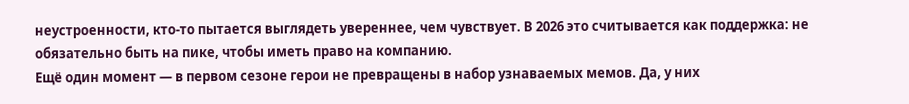неустроенности, кто-то пытается выглядеть увереннее, чем чувствует. В 2026 это считывается как поддержка: не обязательно быть на пике, чтобы иметь право на компанию.
Ещё один момент — в первом сезоне герои не превращены в набор узнаваемых мемов. Да, у них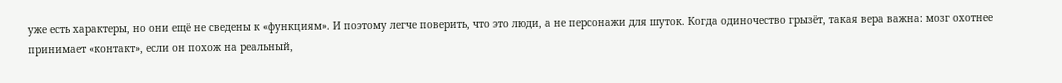уже есть характеры, но они ещё не сведены к «функциям». И поэтому легче поверить, что это люди, а не персонажи для шуток. Когда одиночество грызёт, такая вера важна: мозг охотнее принимает «контакт», если он похож на реальный,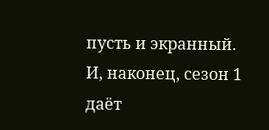пусть и экранный.
И, наконец, сезон 1 даёт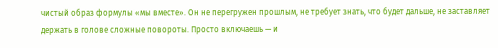чистый образ формулы «мы вместе». Он не перегружен прошлым, не требует знать, что будет дальше, не заставляет держать в голове сложные повороты. Просто включаешь — и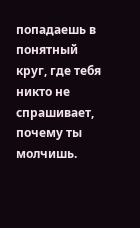попадаешь в понятный круг, где тебя никто не спрашивает, почему ты молчишь.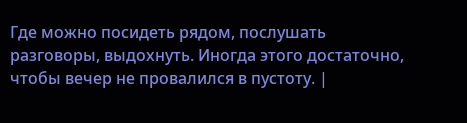Где можно посидеть рядом, послушать разговоры, выдохнуть. Иногда этого достаточно, чтобы вечер не провалился в пустоту. |